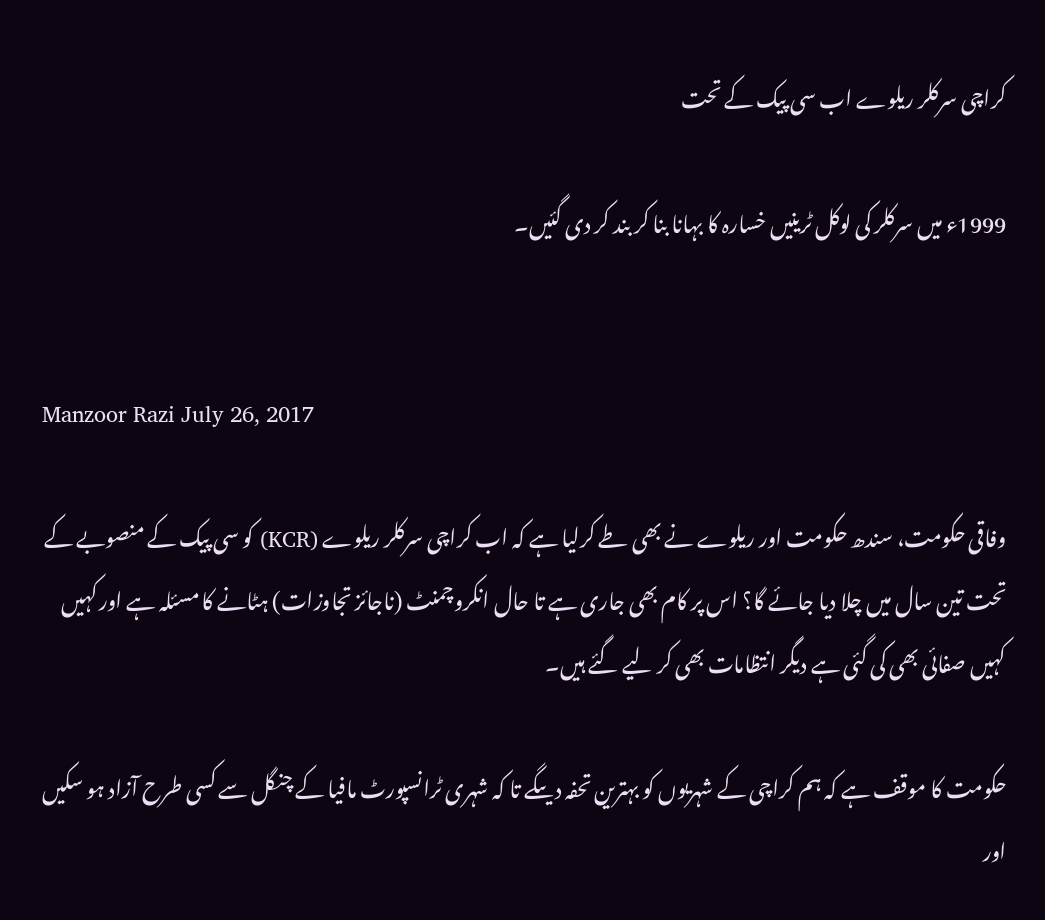کراچی سرکلر ریلوے اب سی پیک کے تحت

1999ء میں سرکلر کی لوکل ٹرینیں خسارہ کا بہانا بنا کر بند کر دی گئیں۔


Manzoor Razi July 26, 2017

وفاقی حکومت، سندھ حکومت اور ریلوے نے بھی طے کرلیا ہے کہ اب کراچی سرکلر ریلوے (KCR) کو سی پیک کے منصوبے کے تحت تین سال میں چلا دیا جائے گا؟ اس پر کام بھی جاری ہے تا حال انکروچمنٹ (ناجائز تجاوزات) ہٹانے کا مسئلہ ہے اور کہیں کہیں صفائی بھی کی گئی ہے دیگر انتظامات بھی کر لیے گئے ہیں۔

حکومت کا موقف ہے کہ ہم کراچی کے شہریوں کو بہترین تحفہ دیںگے تا کہ شہری ٹرانسپورٹ مافیا کے چنگل سے کسی طرح آزاد ہو سکیں اور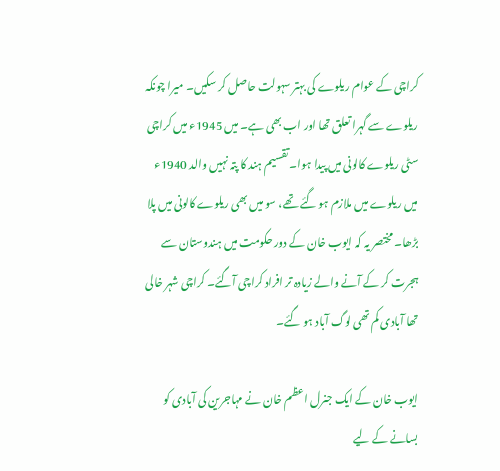کراچی کے عوام ریلوے کی بہتر سہولت حاصل کر سکیں۔ میرا چونکہ ریلوے سے گہرا تعلق تھا اور اب بھی ہے۔ میں 1945ء میں کراچی سٹی ریلوے کالونی میں پیدا ہوا۔ تقسیم ہند کا پتہ نہیں والد 1940ء میں ریلوے میں ملازم ہو گئے تھے، سو میں بھی ریلوے کالونی میں پلا بڑھا۔ مختصر یہ کہ ایوب خان کے دور حکومت میں ہندوستان سے ہجرت کر کے آنے والے زیادہ تر افراد کراچی آگئے۔ کراچی شہر خالی تھا آبادی کم تھی لوگ آباد ہو گئے۔

ایوب خان کے ایک جنرل اعظم خان نے مہاجرین کی آبادی کو بسانے کے لیے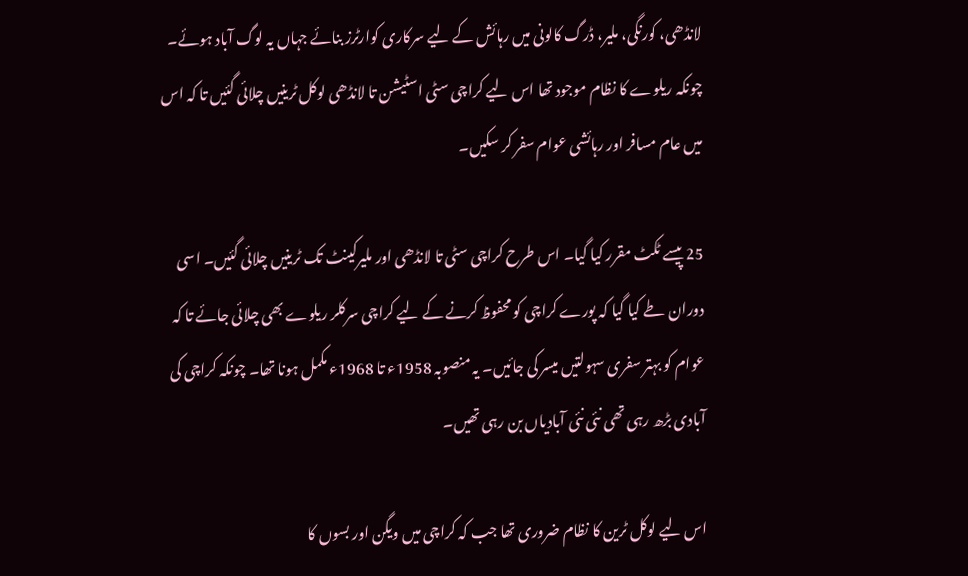لانڈھی، کورنگی، ملیر، ڈرگ کالونی میں رہائش کے لیے سرکاری کوارٹرز بنائے جہاں یہ لوگ آباد ہوئے۔ چونکہ ریلوے کا نظام موجود تھا اس لیے کراچی سٹی اسٹیشن تا لانڈھی لوکل ٹرینیں چلائی گئیں تا کہ اس میں عام مسافر اور رہائشی عوام سفر کر سکیں۔

25 پیسے ٹکٹ مقرر کیا گیا۔ اس طرح کراچی سٹی تا لانڈھی اور ملیرکینٹ تک ٹرینیں چلائی گئیں۔ اسی دوران طے کیا گیا کہ پورے کراچی کو محفوظ کرنے کے لیے کراچی سرکلر ریلوے بھی چلائی جائے تا کہ عوام کو بہتر سفری سہولتیں میسر کی جائیں۔ یہ منصوبہ 1958ء تا 1968ء مکمل ہونا تھا۔ چونکہ کراچی کی آبادی بڑھ رہی تھی نئی نئی آبادیاں بن رہی تھیں۔

اس لیے لوکل ٹرین کا نظام ضروری تھا جب کہ کراچی میں ویگن اور بسوں کا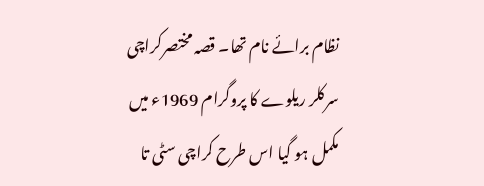نظام برائے نام تھا۔ قصہ مختصرکراچی سرکلر ریلوے کا پروگرام 1969ء میں مکمل ہو گیا اس طرح کراچی سٹی تا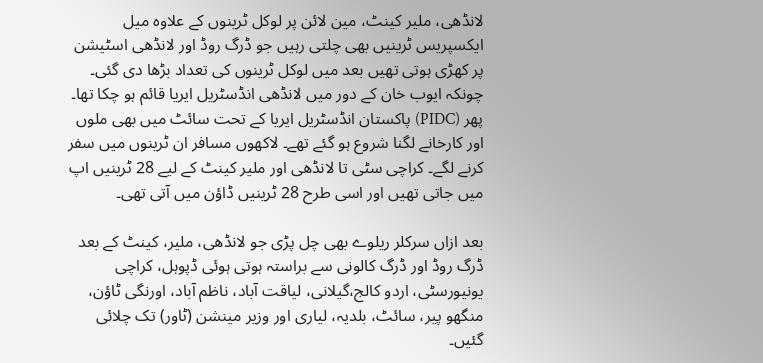لانڈھی، ملیر کینٹ، مین لائن پر لوکل ٹرینوں کے علاوہ میل ایکسپریس ٹرینیں بھی چلتی رہیں جو ڈرگ روڈ اور لانڈھی اسٹیشن پر کھڑی ہوتی تھیں بعد میں لوکل ٹرینوں کی تعداد بڑھا دی گئی۔ چونکہ ایوب خان کے دور میں لانڈھی انڈسٹریل ایریا قائم ہو چکا تھا۔ پھر (PIDC) پاکستان انڈسٹریل ایریا کے تحت سائٹ میں بھی ملوں اور کارخانے لگنا شروع ہو گئے تھے۔ لاکھوں مسافر ان ٹرینوں میں سفر کرنے لگے۔ کراچی سٹی تا لانڈھی اور ملیر کینٹ کے لیے 28 ٹرینیں اپ میں جاتی تھیں اور اسی طرح 28 ٹرینیں ڈاؤن میں آتی تھی۔

بعد ازاں سرکلر ریلوے بھی چل پڑی جو لانڈھی، ملیر، کینٹ کے بعد ڈرگ روڈ اور ڈرگ کالونی سے براستہ ہوتی ہوئی ڈپوہل، کراچی یونیورسٹی، اردو کالج،گیلانی، لیاقت آباد، ناظم آباد، اورنگی ٹاؤن، منگھو پیر، سائٹ، بلدیہ، لیاری اور وزیر مینشن (ٹاور) تک چلائی گئیں۔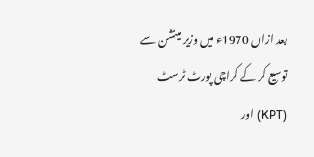بعد ازاں 1970ء میں وزیر مینشن سے توسیع کر کے کراچی پورٹ ٹرسٹ (KPT) اور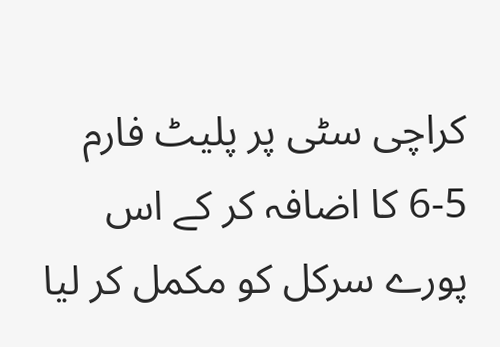کراچی سٹی پر پلیٹ فارم 5-6 کا اضافہ کر کے اس پورے سرکل کو مکمل کر لیا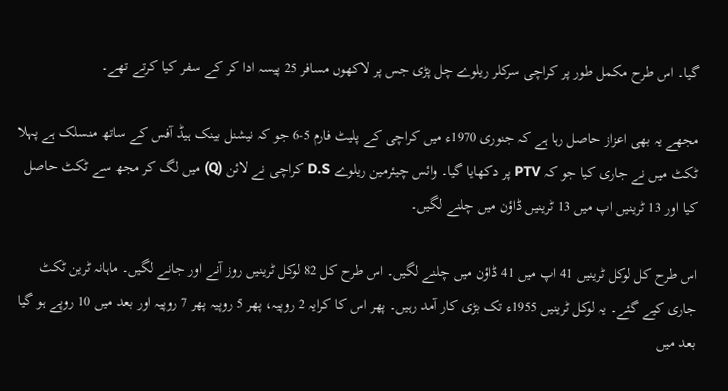گیا۔ اس طرح مکمل طور پر کراچی سرکلر ریلوے چل پڑی جس پر لاکھوں مسافر 25 پیسہ ادا کر کے سفر کیا کرتے تھے۔

مجھے یہ بھی اعزاز حاصل رہا ہے کہ جنوری 1970ء میں کراچی کے پلیٹ فارم 5-6 جو کہ نیشنل بینک ہیڈ آفس کے ساتھ منسلک ہے پہلا ٹکٹ میں نے جاری کیا جو کہ PTV پر دکھایا گیا۔ وائس چیئرمین ریلوے D.S کراچی نے لائن (Q) میں لگ کر مجھ سے ٹکٹ حاصل کیا اور 13 ٹرینیں اپ میں 13 ٹرینیں ڈاؤن میں چلنے لگیں۔

اس طرح کل لوکل ٹرینیں 41 اپ میں 41 ڈاؤن میں چلنے لگیں۔ اس طرح کل 82 لوکل ٹرینیں روز آنے اور جانے لگیں۔ ماہانہ ٹرین ٹکٹ جاری کیے گئے۔ یہ لوکل ٹرینیں 1955ء تک بڑی کار آمد رہیں۔ پھر اس کا کرایہ 2 روپیہ، پھر 5 روپیہ پھر 7 روپیہ اور بعد میں 10 روپے ہو گیا بعد میں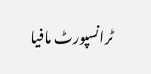ٹرانسپورٹ مافیا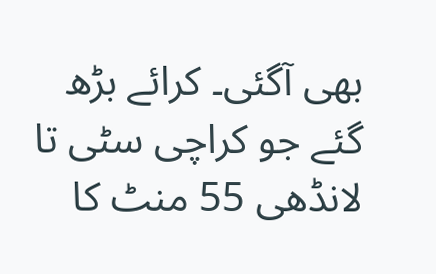بھی آگئی۔ کرائے بڑھ گئے جو کراچی سٹی تا لانڈھی 55 منٹ کا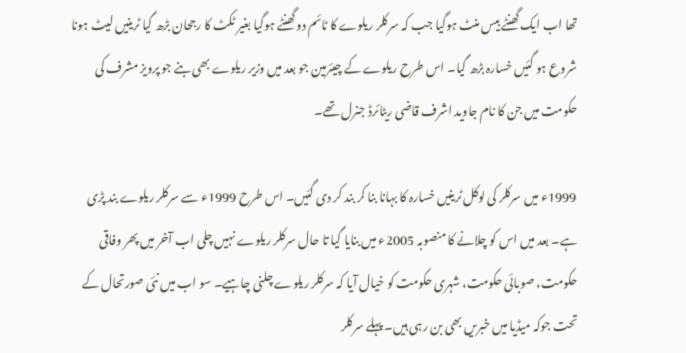تھا اب ایک گھنٹے بیس منٹ ہوگیا جب کہ سرکلر ریلوے کا ٹائم دو گھنٹے ہوگیا بغیر ٹکٹ کا رجحان بڑھ گیا ٹرینیں لیٹ ہونا شروع ہو گئیں خسارہ بڑھ گیا۔ اس طرح ریلوے کے چیئرمین جو بعد میں وزیر ریلوے بھی بنے جو پرویز مشرف کی حکومت میں جن کا نام جاوید اشرف قاضی ریٹائرڈ جنرل تھے۔

1999ء میں سرکلر کی لوکل ٹرینیں خسارہ کا بہانا بنا کر بند کر دی گئیں۔ اس طرح 1999ء سے سرکلر ریلوے بند پڑی ہے۔ بعد میں اس کو چلانے کا منصوبہ 2005ء میں بنایا گیا تا حال سرکلر ریلوے نہیں چلی اب آخر میں پھر وفاقی حکومت، صوبائی حکومت، شہری حکومت کو خیال آیا کہ سرکلر ریلوے چلنی چاہیے۔ سو اب میں نئی صورتحال کے تحت جوکہ میڈیا میں خبریں بھی بن رہی ہیں۔ پہلے سرکلر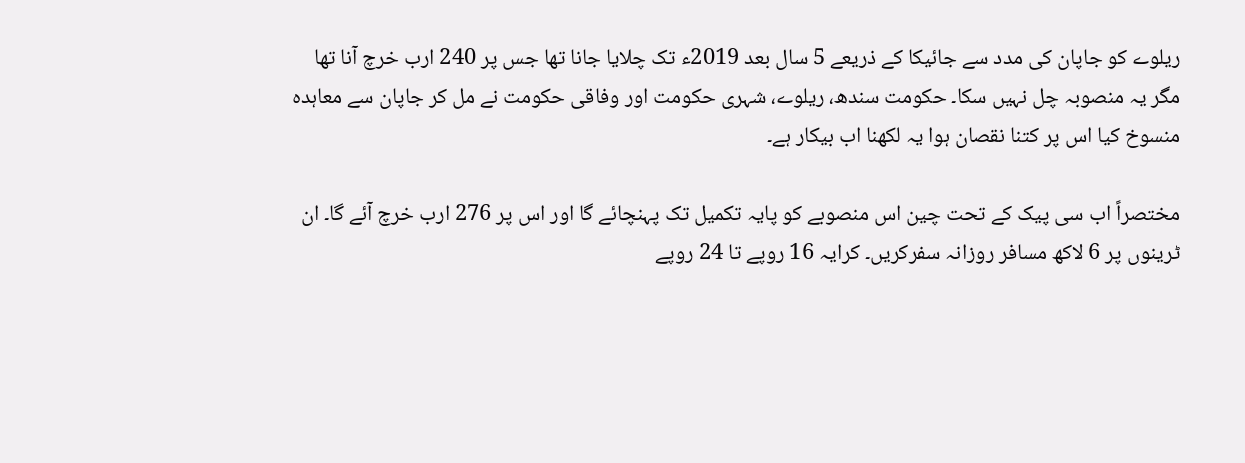ریلوے کو جاپان کی مدد سے جائیکا کے ذریعے 5 سال بعد 2019ء تک چلایا جانا تھا جس پر 240 ارب خرچ آنا تھا مگر یہ منصوبہ چل نہیں سکا۔ حکومت سندھ، ریلوے، شہری حکومت اور وفاقی حکومت نے مل کر جاپان سے معاہدہ منسوخ کیا اس پر کتنا نقصان ہوا یہ لکھنا اب بیکار ہے۔

مختصراً اب سی پیک کے تحت چین اس منصوبے کو پایہ تکمیل تک پہنچائے گا اور اس پر 276 ارب خرچ آئے گا۔ ان ٹرینوں پر 6 لاکھ مسافر روزانہ سفرکریں۔ کرایہ 16 روپے تا 24 روپے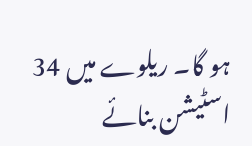ہو گا۔ ریلوے میں 34 اسٹیشن بنائے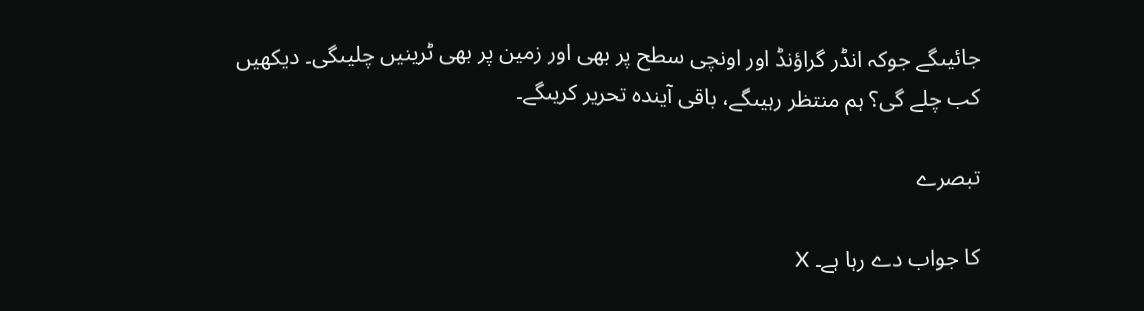جائیںگے جوکہ انڈر گراؤنڈ اور اونچی سطح پر بھی اور زمین پر بھی ٹرینیں چلیںگی۔ دیکھیں کب چلے گی؟ ہم منتظر رہیںگے، باقی آیندہ تحریر کریںگے۔

تبصرے

کا جواب دے رہا ہے۔ X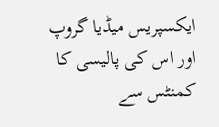ایکسپریس میڈیا گروپ اور اس کی پالیسی کا کمنٹس سے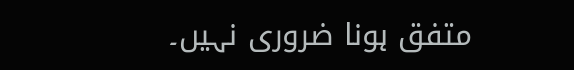متفق ہونا ضروری نہیں۔